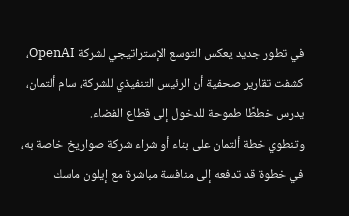في تطور جديد يعكس التوسع الإستراتيجي لشركة OpenAI، كشفت تقارير صحفية أن الرئيس التنفيذي للشركة، سام ألتمان، يدرس خططًا طموحة للدخول إلى قطاع الفضاء.
وتنطوي خطة ألتمان على بناء أو شراء شركة صواريخ خاصة به، في خطوة قد تدفعه إلى منافسة مباشرة مع إيلون ماسك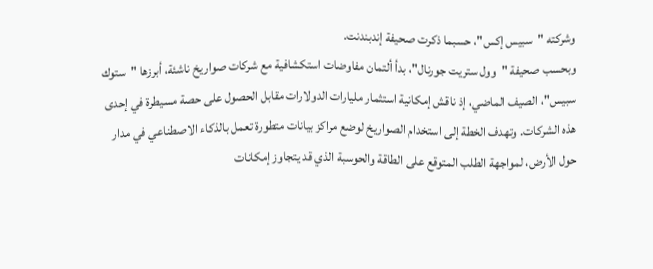وشركته "سبيس إكس"، حسبما ذكرت صحيفة إندبندنت.
وبحسب صحيفة "وول ستريت جورنال"، بدأ ألتمان مفاوضات استكشافية مع شركات صواريخ ناشئة، أبرزها "ستوك سبيس"، الصيف الماضي، إذ ناقش إمكانية استثمار مليارات الدولارات مقابل الحصول على حصة مسيطرة في إحدى هذه الشركات. وتهدف الخطة إلى استخدام الصواريخ لوضع مراكز بيانات متطورة تعمل بالذكاء الاصطناعي في مدار حول الأرض، لمواجهة الطلب المتوقع على الطاقة والحوسبة الذي قد يتجاوز إمكانات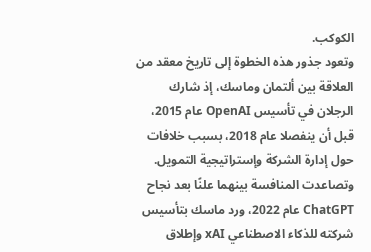الكوكب.
وتعود جذور هذه الخطوة إلى تاريخ معقد من العلاقة بين ألتمان وماسك، إذ شارك الرجلان في تأسيس OpenAI عام 2015، قبل أن ينفصلا عام 2018، بسبب خلافات حول إدارة الشركة وإستراتيجية التمويل. وتصاعدت المنافسة بينهما علنًا بعد نجاح ChatGPT عام 2022، ورد ماسك بتأسيس شركته للذكاء الاصطناعي xAI وإطلاق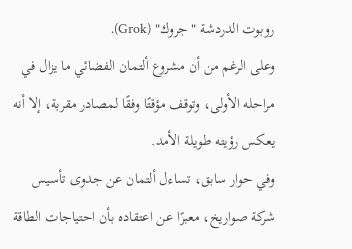روبوت الدردشة "جروك" (Grok).
وعلى الرغم من أن مشروع ألتمان الفضائي ما يزال في مراحله الأولى، وتوقف مؤقتًا وفقًا لمصادر مقربة، إلا أنه يعكس رؤيته طويلة الأمد.
وفي حوار سابق، تساءل ألتمان عن جدوى تأسيس شركة صواريخ، معبرًا عن اعتقاده بأن احتياجات الطاقة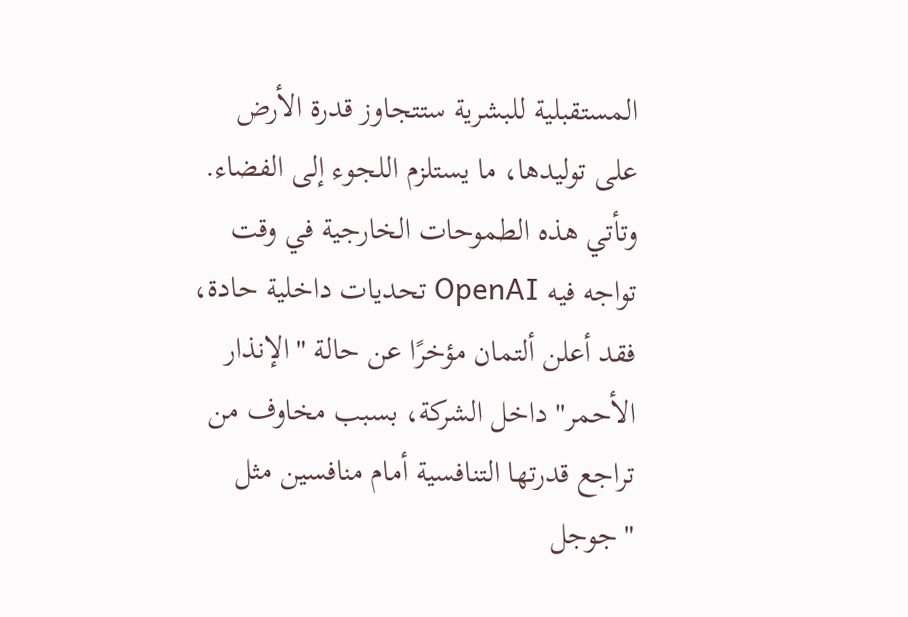المستقبلية للبشرية ستتجاوز قدرة الأرض على توليدها، ما يستلزم اللجوء إلى الفضاء.
وتأتي هذه الطموحات الخارجية في وقت تواجه فيه OpenAI تحديات داخلية حادة، فقد أعلن ألتمان مؤخرًا عن حالة "الإنذار الأحمر" داخل الشركة، بسبب مخاوف من تراجع قدرتها التنافسية أمام منافسين مثل "جوجل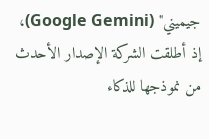جيميني" (Google Gemini)، إذ أطلقت الشركة الإصدار الأحدث من نموذجها للذكاء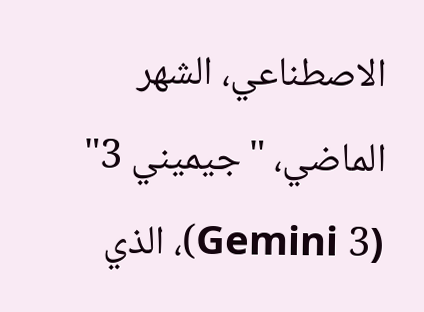الاصطناعي، الشهر الماضي، "جيميني 3" (Gemini 3)، الذي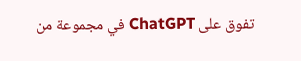تفوق على ChatGPT في مجموعة من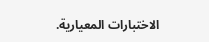الاختبارات المعيارية.